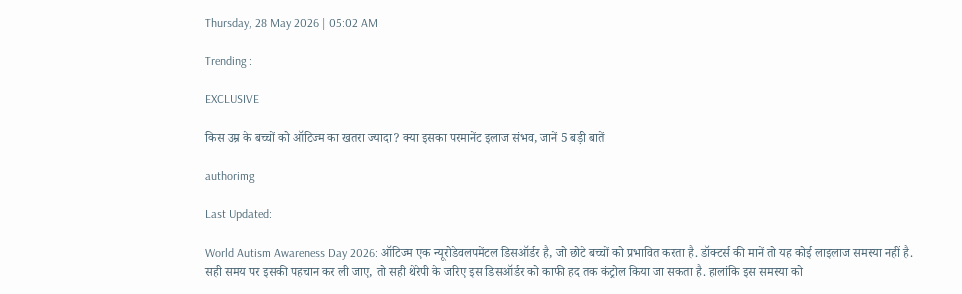Thursday, 28 May 2026 | 05:02 AM

Trending :

EXCLUSIVE

किस उम्र के बच्चों को ऑटिज्म का खतरा ज्यादा? क्या इसका परमानेंट इलाज संभव, जानें 5 बड़ी बातें

authorimg

Last Updated:

World Autism Awareness Day 2026: ऑटिज्म एक न्यूरोडेवलपमेंटल डिसऑर्डर है, जो छोटे बच्चों को प्रभावित करता है. डॉक्टर्स की मानें तो यह कोई लाइलाज समस्या नहीं है. सही समय पर इसकी पहचान कर ली जाए, तो सही थेरेपी के जरिए इस डिसऑर्डर को काफी हद तक कंट्रोल किया जा सकता है. हालांकि इस समस्या को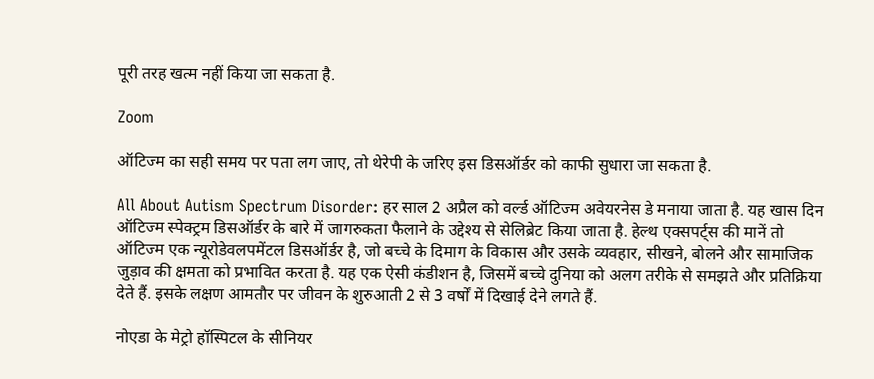पूरी तरह खत्म नहीं किया जा सकता है.

Zoom

ऑटिज्म का सही समय पर पता लग जाए, तो थेरेपी के जरिए इस डिसऑर्डर को काफी सुधारा जा सकता है.

All About Autism Spectrum Disorder: हर साल 2 अप्रैल को वर्ल्ड ऑटिज्म अवेयरनेस डे मनाया जाता है. यह खास दिन ऑटिज्म स्पेक्ट्रम डिसऑर्डर के बारे में जागरुकता फैलाने के उद्देश्य से सेलिब्रेट किया जाता है. हेल्थ एक्सपर्ट्स की मानें तो ऑटिज्म एक न्यूरोडेवलपमेंटल डिसऑर्डर है, जो बच्चे के दिमाग के विकास और उसके व्यवहार, सीखने, बोलने और सामाजिक जुड़ाव की क्षमता को प्रभावित करता है. यह एक ऐसी कंडीशन है, जिसमें बच्चे दुनिया को अलग तरीके से समझते और प्रतिक्रिया देते हैं. इसके लक्षण आमतौर पर जीवन के शुरुआती 2 से 3 वर्षों में दिखाई देने लगते हैं.

नोएडा के मेट्रो हॉस्पिटल के सीनियर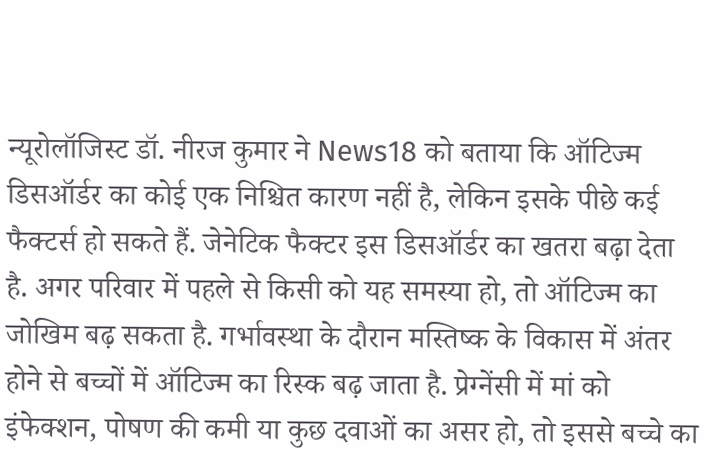न्यूरोलॉजिस्ट डॉ. नीरज कुमार ने News18 को बताया कि ऑटिज्म डिसऑर्डर का कोई एक निश्चित कारण नहीं है, लेकिन इसके पीछे कई फैक्टर्स हो सकते हैं. जेनेटिक फैक्टर इस डिसऑर्डर का खतरा बढ़ा देता है. अगर परिवार में पहले से किसी को यह समस्या हो, तो ऑटिज्म का जोखिम बढ़ सकता है. गर्भावस्था के दौरान मस्तिष्क के विकास में अंतर होने से बच्चों में ऑटिज्म का रिस्क बढ़ जाता है. प्रेग्नेंसी में मां को इंफेक्शन, पोषण की कमी या कुछ दवाओं का असर हो, तो इससे बच्चे का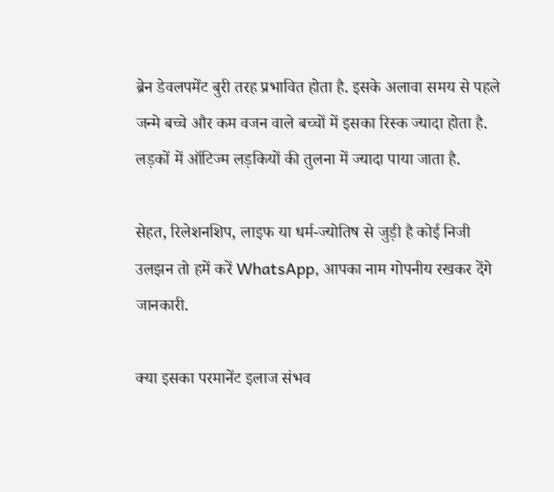ब्रेन डेवलपमेंट बुरी तरह प्रभावित होता है. इसके अलावा समय से पहले जन्मे बच्चे और कम वजन वाले बच्चों में इसका रिस्क ज्यादा होता है. लड़कों में ऑटिज्म लड़कियों की तुलना में ज्यादा पाया जाता है.

सेहत, रिलेशनशिप, लाइफ या धर्म-ज्योतिष से जुड़ी है कोई निजी उलझन तो हमें करें WhatsApp, आपका नाम गोपनीय रखकर देंगे जानकारी.

क्या इसका परमानेंट इलाज संभव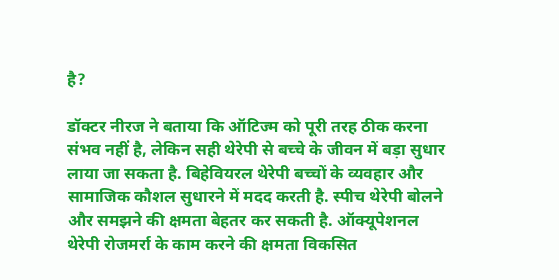है?

डॉक्टर नीरज ने बताया कि ऑटिज्म को पूरी तरह ठीक करना संभव नहीं है, लेकिन सही थेरेपी से बच्चे के जीवन में बड़ा सुधार लाया जा सकता है. बिहेवियरल थेरेपी बच्चों के व्यवहार और सामाजिक कौशल सुधारने में मदद करती है. स्पीच थेरेपी बोलने और समझने की क्षमता बेहतर कर सकती है. ऑक्यूपेशनल थेरेपी रोजमर्रा के काम करने की क्षमता विकसित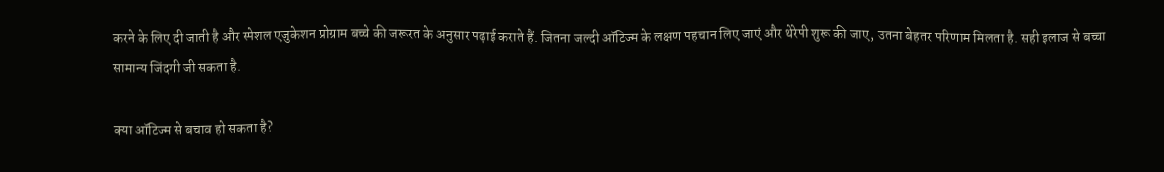करने के लिए दी जाती है और स्पेशल एजुकेशन प्रोग्राम बच्चे की जरूरत के अनुसार पढ़ाई कराते हैं. जितना जल्दी ऑटिज्म के लक्षण पहचान लिए जाएं और थेरेपी शुरू की जाए, उतना बेहतर परिणाम मिलता है. सही इलाज से बच्चा सामान्य जिंदगी जी सकता है.

क्या ऑटिज्म से बचाव हो सकता है?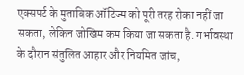एक्सपर्ट के मुताबिक ऑटिज्म को पूरी तरह रोका नहीं जा सकता, लेकिन जोखिम कम किया जा सकता है. गर्भावस्था के दौरान संतुलित आहार और नियमित जांच,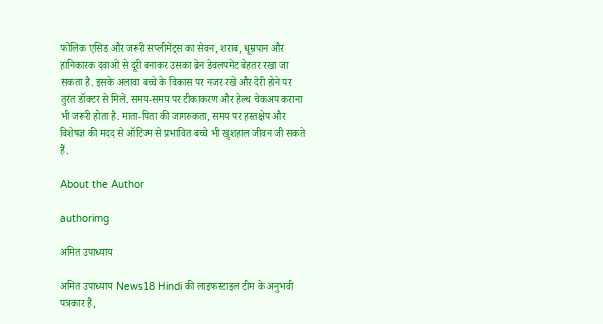फोलिक एसिड और जरूरी सप्लीमेंट्स का सेवन, शराब, धूम्रपान और हानिकारक दवाओं से दूरी बनाकर उसका ब्रेन डेवलपमेंट बेहतर रखा जा सकता है. इसके अलावा बच्चे के विकास पर नजर रखें और देरी होने पर तुरंत डॉक्टर से मिलें. समय-समय पर टीकाकरण और हेल्थ चेकअप कराना भी जरूरी होता है. माता-पिता की जागरुकता, समय पर हस्तक्षेप और विशेषज्ञ की मदद से ऑटिज्म से प्रभावित बच्चे भी खुशहाल जीवन जी सकते हैं.

About the Author

authorimg

अमित उपाध्याय

अमित उपाध्याय News18 Hindi की लाइफस्टाइल टीम के अनुभवी पत्रकार हैं,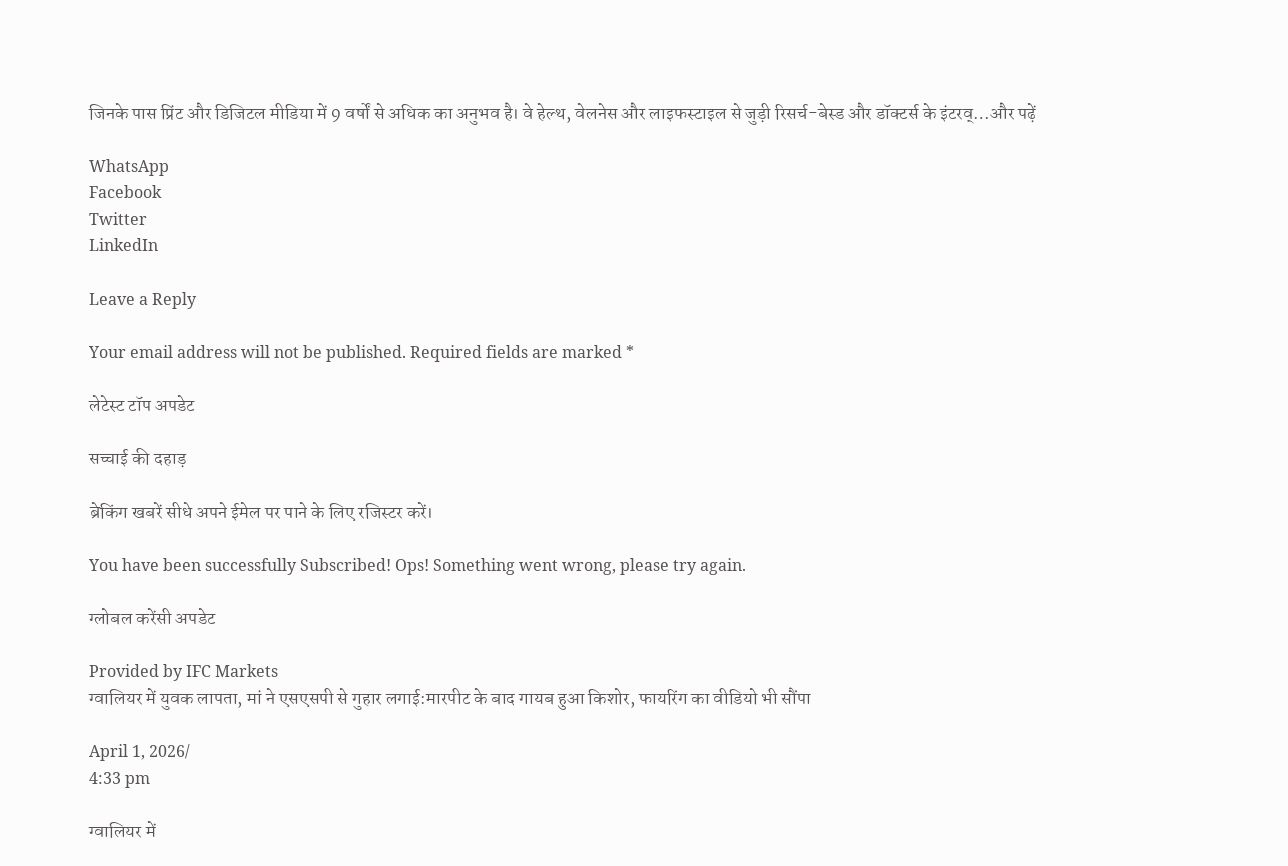जिनके पास प्रिंट और डिजिटल मीडिया में 9 वर्षों से अधिक का अनुभव है। वे हेल्थ, वेलनेस और लाइफस्टाइल से जुड़ी रिसर्च-बेस्ड और डॉक्टर्स के इंटरव्…और पढ़ें

WhatsApp
Facebook
Twitter
LinkedIn

Leave a Reply

Your email address will not be published. Required fields are marked *

लेटेस्ट टॉप अपडेट

सच्चाई की दहाड़

ब्रेकिंग खबरें सीधे अपने ईमेल पर पाने के लिए रजिस्टर करें।

You have been successfully Subscribed! Ops! Something went wrong, please try again.

ग्लोबल करेंसी अपडेट

Provided by IFC Markets
ग्वालियर में युवक लापता, मां ने एसएसपी से गुहार लगाई:मारपीट के बाद गायब हुआ किशोर, फायरिंग का वीडियो भी सौंपा

April 1, 2026/
4:33 pm

ग्वालियर में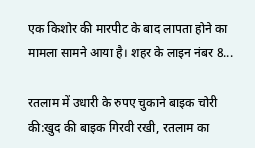एक किशोर की मारपीट के बाद लापता होने का मामला सामने आया है। शहर के लाइन नंबर 8...

रतलाम में उधारी के रुपए चुकाने बाइक चोरी की:खुद की बाइक गिरवी रखी, रतलाम का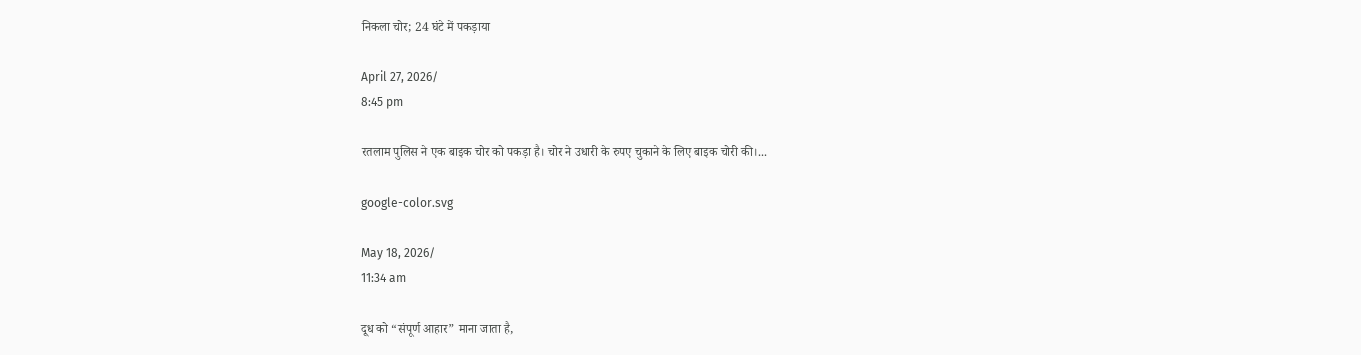निकला चोर; 24 घंटे में पकड़ाया

April 27, 2026/
8:45 pm

रतलाम पुलिस ने एक बाइक चोर को पकड़ा है। चोर ने उधारी के रुपए चुकाने के लिए बाइक चोरी की।...

google-color.svg

May 18, 2026/
11:34 am

दूध को “संपूर्ण आहार” माना जाता है,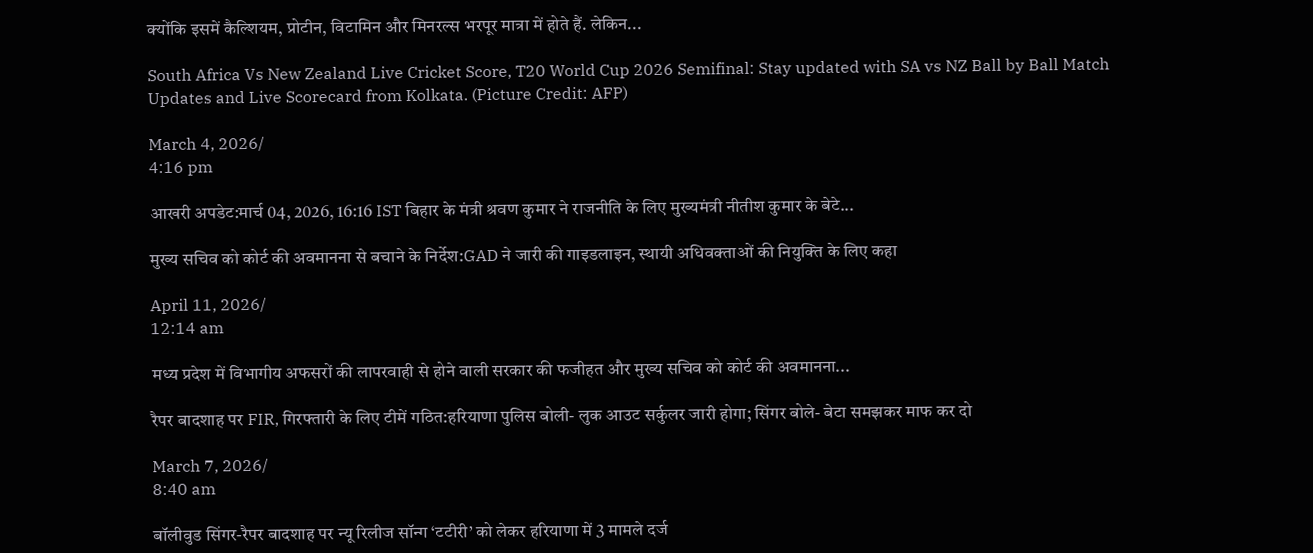क्योंकि इसमें कैल्शियम, प्रोटीन, विटामिन और मिनरल्स भरपूर मात्रा में होते हैं. लेकिन...

South Africa Vs New Zealand Live Cricket Score, T20 World Cup 2026 Semifinal: Stay updated with SA vs NZ Ball by Ball Match Updates and Live Scorecard from Kolkata. (Picture Credit: AFP)

March 4, 2026/
4:16 pm

आखरी अपडेट:मार्च 04, 2026, 16:16 IST बिहार के मंत्री श्रवण कुमार ने राजनीति के लिए मुख्यमंत्री नीतीश कुमार के बेटे...

मुख्य सचिव को कोर्ट की अवमानना से बचाने के निर्देश:GAD ने जारी की गाइडलाइन, स्थायी अधिवक्ताओं की नियुक्ति के लिए कहा

April 11, 2026/
12:14 am

मध्य प्रदेश में विभागीय अफसरों की लापरवाही से होने वाली सरकार की फजीहत और मुख्य सचिव को कोर्ट की अवमानना...

रैपर बादशाह पर FIR, गिरफ्तारी के लिए टीमें गठित:हरियाणा पुलिस बोली- लुक आउट सर्कुलर जारी होगा; सिंगर बोले- बेटा समझकर माफ कर दो

March 7, 2026/
8:40 am

बॉलीवुड सिंगर-रैपर बादशाह पर न्यू रिलीज सॉन्ग ‘टटीरी’ को लेकर हरियाणा में 3 मामले दर्ज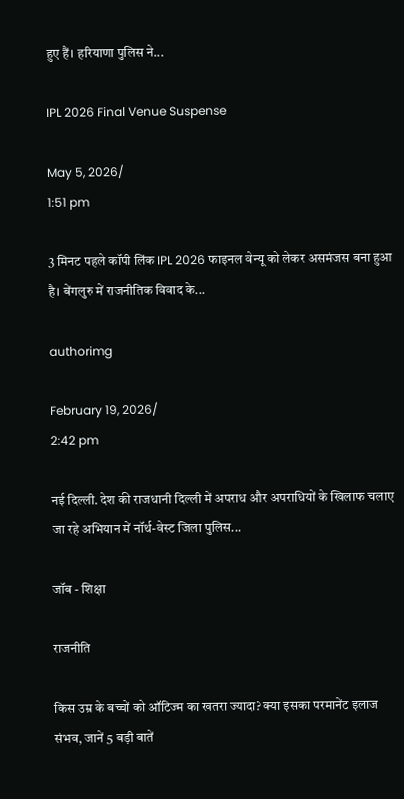हुए हैं। हरियाणा पुलिस ने...

IPL 2026 Final Venue Suspense

May 5, 2026/
1:51 pm

3 मिनट पहले कॉपी लिंक IPL 2026 फाइनल वेन्यू को लेकर असमंजस बना हुआ है। बेंगलुरु में राजनीतिक विवाद के...

authorimg

February 19, 2026/
2:42 pm

नई दिल्ली. देश की राजधानी दिल्ली में अपराध और अपराधियों के खिलाफ चलाए जा रहे अभियान में नॉर्थ-वेस्ट जिला पुलिस...

जॉब - शिक्षा

राजनीति

किस उम्र के बच्चों को ऑटिज्म का खतरा ज्यादा? क्या इसका परमानेंट इलाज संभव, जानें 5 बड़ी बातें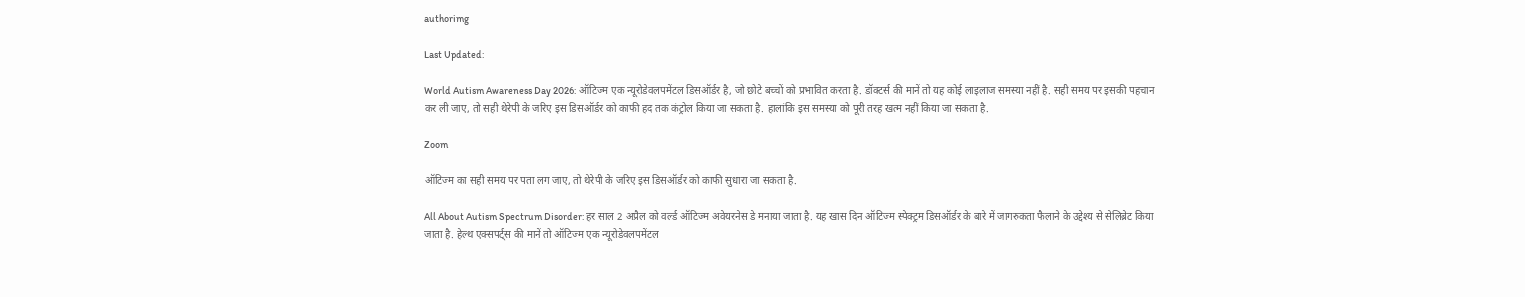authorimg

Last Updated:

World Autism Awareness Day 2026: ऑटिज्म एक न्यूरोडेवलपमेंटल डिसऑर्डर है, जो छोटे बच्चों को प्रभावित करता है. डॉक्टर्स की मानें तो यह कोई लाइलाज समस्या नहीं है. सही समय पर इसकी पहचान कर ली जाए, तो सही थेरेपी के जरिए इस डिसऑर्डर को काफी हद तक कंट्रोल किया जा सकता है. हालांकि इस समस्या को पूरी तरह खत्म नहीं किया जा सकता है.

Zoom

ऑटिज्म का सही समय पर पता लग जाए, तो थेरेपी के जरिए इस डिसऑर्डर को काफी सुधारा जा सकता है.

All About Autism Spectrum Disorder: हर साल 2 अप्रैल को वर्ल्ड ऑटिज्म अवेयरनेस डे मनाया जाता है. यह खास दिन ऑटिज्म स्पेक्ट्रम डिसऑर्डर के बारे में जागरुकता फैलाने के उद्देश्य से सेलिब्रेट किया जाता है. हेल्थ एक्सपर्ट्स की मानें तो ऑटिज्म एक न्यूरोडेवलपमेंटल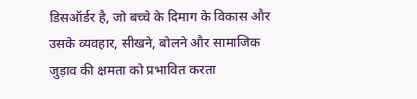डिसऑर्डर है, जो बच्चे के दिमाग के विकास और उसके व्यवहार, सीखने, बोलने और सामाजिक जुड़ाव की क्षमता को प्रभावित करता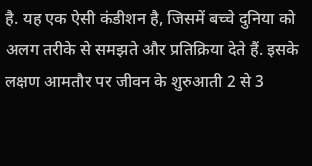है. यह एक ऐसी कंडीशन है, जिसमें बच्चे दुनिया को अलग तरीके से समझते और प्रतिक्रिया देते हैं. इसके लक्षण आमतौर पर जीवन के शुरुआती 2 से 3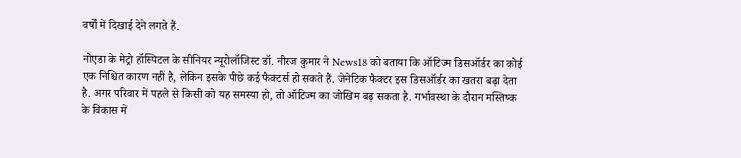वर्षों में दिखाई देने लगते हैं.

नोएडा के मेट्रो हॉस्पिटल के सीनियर न्यूरोलॉजिस्ट डॉ. नीरज कुमार ने News18 को बताया कि ऑटिज्म डिसऑर्डर का कोई एक निश्चित कारण नहीं है, लेकिन इसके पीछे कई फैक्टर्स हो सकते हैं. जेनेटिक फैक्टर इस डिसऑर्डर का खतरा बढ़ा देता है. अगर परिवार में पहले से किसी को यह समस्या हो, तो ऑटिज्म का जोखिम बढ़ सकता है. गर्भावस्था के दौरान मस्तिष्क के विकास में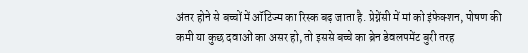अंतर होने से बच्चों में ऑटिज्म का रिस्क बढ़ जाता है. प्रेग्नेंसी में मां को इंफेक्शन, पोषण की कमी या कुछ दवाओं का असर हो, तो इससे बच्चे का ब्रेन डेवलपमेंट बुरी तरह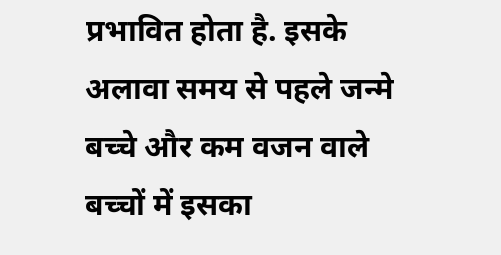प्रभावित होता है. इसके अलावा समय से पहले जन्मे बच्चे और कम वजन वाले बच्चों में इसका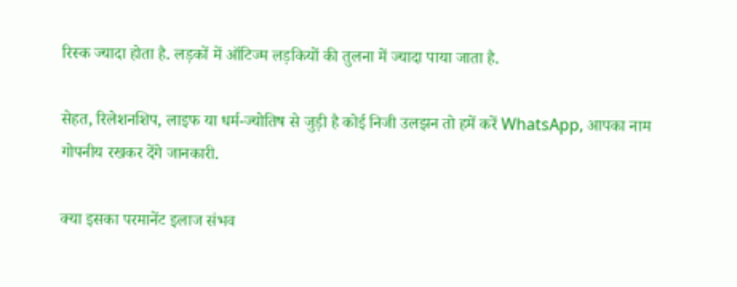रिस्क ज्यादा होता है. लड़कों में ऑटिज्म लड़कियों की तुलना में ज्यादा पाया जाता है.

सेहत, रिलेशनशिप, लाइफ या धर्म-ज्योतिष से जुड़ी है कोई निजी उलझन तो हमें करें WhatsApp, आपका नाम गोपनीय रखकर देंगे जानकारी.

क्या इसका परमानेंट इलाज संभव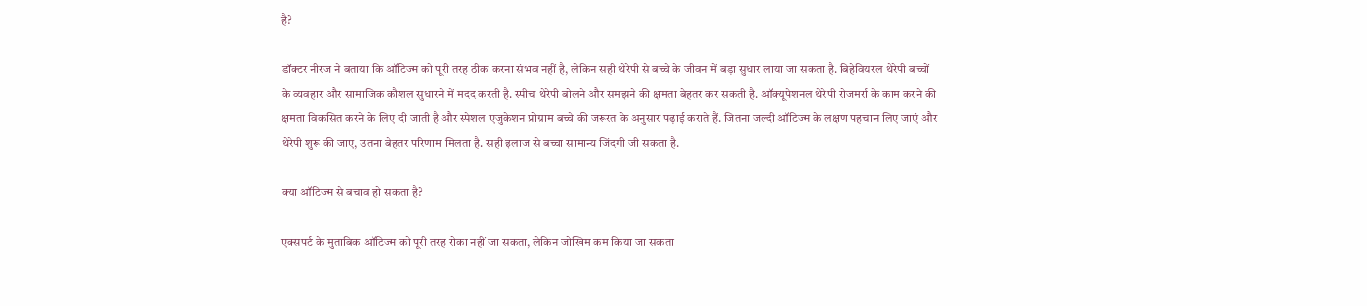है?

डॉक्टर नीरज ने बताया कि ऑटिज्म को पूरी तरह ठीक करना संभव नहीं है, लेकिन सही थेरेपी से बच्चे के जीवन में बड़ा सुधार लाया जा सकता है. बिहेवियरल थेरेपी बच्चों के व्यवहार और सामाजिक कौशल सुधारने में मदद करती है. स्पीच थेरेपी बोलने और समझने की क्षमता बेहतर कर सकती है. ऑक्यूपेशनल थेरेपी रोजमर्रा के काम करने की क्षमता विकसित करने के लिए दी जाती है और स्पेशल एजुकेशन प्रोग्राम बच्चे की जरूरत के अनुसार पढ़ाई कराते हैं. जितना जल्दी ऑटिज्म के लक्षण पहचान लिए जाएं और थेरेपी शुरू की जाए, उतना बेहतर परिणाम मिलता है. सही इलाज से बच्चा सामान्य जिंदगी जी सकता है.

क्या ऑटिज्म से बचाव हो सकता है?

एक्सपर्ट के मुताबिक ऑटिज्म को पूरी तरह रोका नहीं जा सकता, लेकिन जोखिम कम किया जा सकता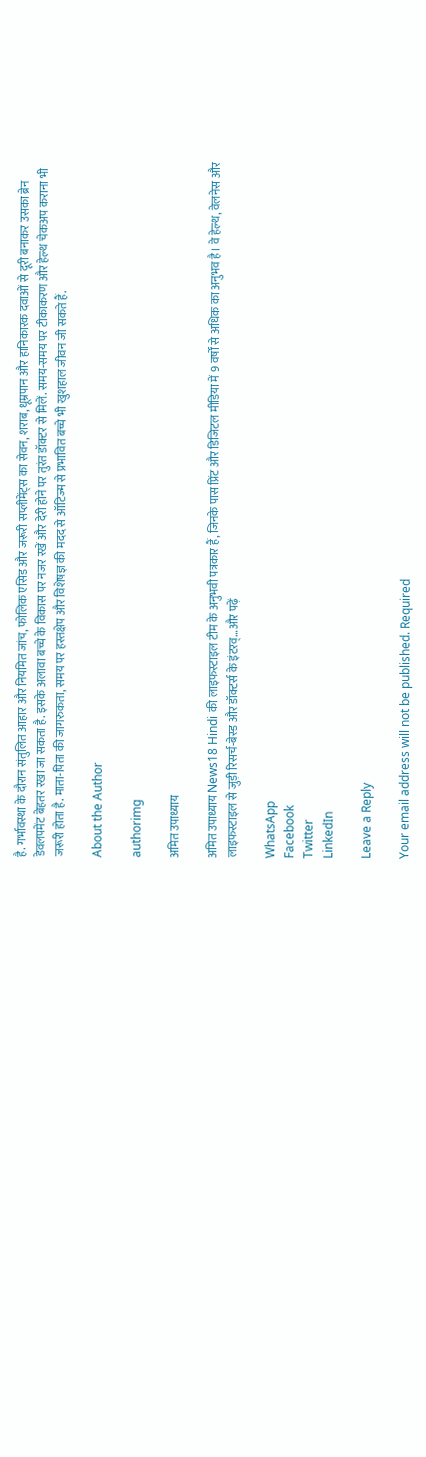है. गर्भावस्था के दौरान संतुलित आहार और नियमित जांच, फोलिक एसिड और जरूरी सप्लीमेंट्स का सेवन, शराब, धूम्रपान और हानिकारक दवाओं से दूरी बनाकर उसका ब्रेन डेवलपमेंट बेहतर रखा जा सकता है. इसके अलावा बच्चे के विकास पर नजर रखें और देरी होने पर तुरंत डॉक्टर से मिलें. समय-समय पर टीकाकरण और हेल्थ चेकअप कराना भी जरूरी होता है. माता-पिता की जागरुकता, समय पर हस्तक्षेप और विशेषज्ञ की मदद से ऑटिज्म से प्रभावित बच्चे भी खुशहाल जीवन जी सकते हैं.

About the Author

authorimg

अमित उपाध्याय

अमित उपाध्याय News18 Hindi की लाइफस्टाइल टीम के अनुभवी पत्रकार हैं, जिनके पास प्रिंट और डिजिटल मीडिया में 9 वर्षों से अधिक का अनुभव है। वे हेल्थ, वेलनेस और लाइफस्टाइल से जुड़ी रिसर्च-बेस्ड और डॉक्टर्स के इंटरव्…और पढ़ें

WhatsApp
Facebook
Twitter
LinkedIn

Leave a Reply

Your email address will not be published. Required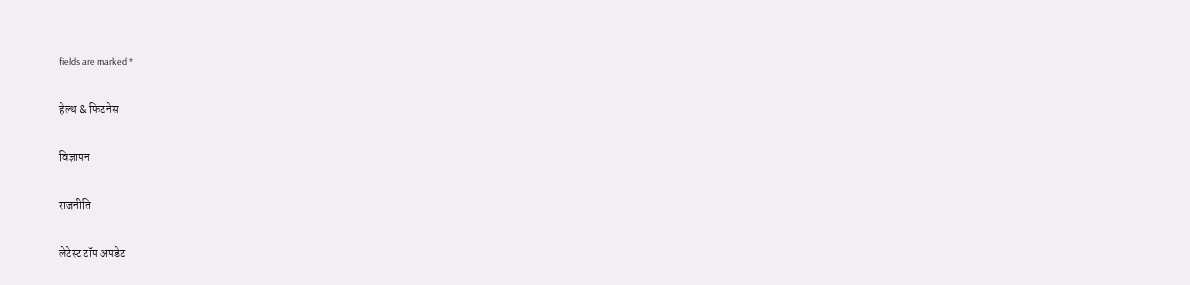fields are marked *

हेल्थ & फिटनेस

विज्ञापन

राजनीति

लेटेस्ट टॉप अपडेट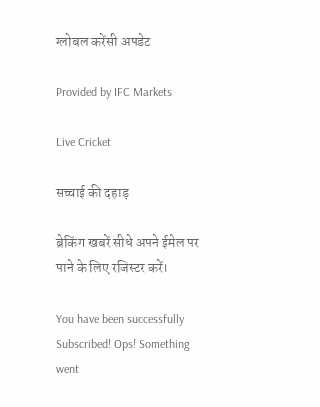ग्लोबल करेंसी अपडेट

Provided by IFC Markets

Live Cricket

सच्चाई की दहाड़

ब्रेकिंग खबरें सीधे अपने ईमेल पर पाने के लिए रजिस्टर करें।

You have been successfully Subscribed! Ops! Something went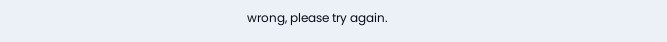wrong, please try again.